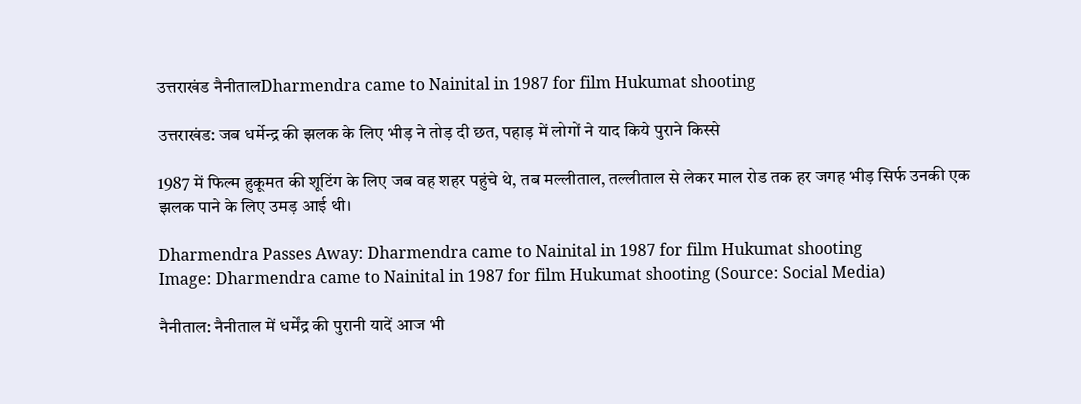उत्तराखंड नैनीतालDharmendra came to Nainital in 1987 for film Hukumat shooting

उत्तराखंड: जब धर्मेन्द्र की झलक के लिए भीड़ ने तोड़ दी छत, पहाड़ में लोगों ने याद किये पुराने किस्से

1987 में फिल्म हुकूमत की शूटिंग के लिए जब वह शहर पहुंचे थे, तब मल्लीताल, तल्लीताल से लेकर माल रोड तक हर जगह भीड़ सिर्फ उनकी एक झलक पाने के लिए उमड़ आई थी।

Dharmendra Passes Away: Dharmendra came to Nainital in 1987 for film Hukumat shooting
Image: Dharmendra came to Nainital in 1987 for film Hukumat shooting (Source: Social Media)

नैनीताल: नैनीताल में धर्मेंद्र की पुरानी यादें आज भी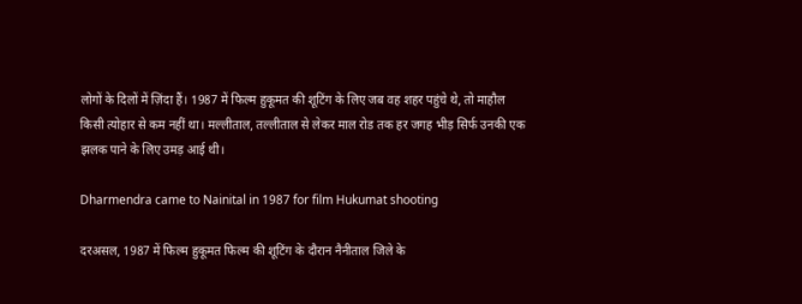लोगों के दिलों में ज़िंदा हैं। 1987 में फिल्म हुकूमत की शूटिंग के लिए जब वह शहर पहुंचे थे, तो माहौल किसी त्योहार से कम नहीं था। मल्लीताल, तल्लीताल से लेकर माल रोड तक हर जगह भीड़ सिर्फ उनकी एक झलक पाने के लिए उमड़ आई थी।

Dharmendra came to Nainital in 1987 for film Hukumat shooting

दरअसल, 1987 में फिल्म हुकूमत फिल्म की शूटिंग के दौरान नैनीताल जिले के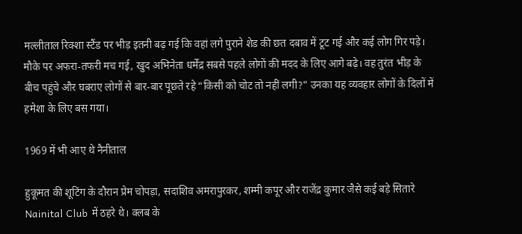मल्लीताल रिक्शा स्टैंड पर भीड़ इतनी बढ़ गई कि वहां लगे पुराने शेड की छत दबाव में टूट गई और कई लोग गिर पड़े। मौके पर अफरा-तफरी मच गई, खुद अभिनेता धर्मेंद्र सबसे पहले लोगों की मदद के लिए आगे बढ़े। वह तुरंत भीड़ के बीच पहुंचे और घबराए लोगों से बार-बार पूछते रहे “किसी को चोट तो नहीं लगी?” उनका यह व्यवहार लोगों के दिलों में हमेशा के लिए बस गया।

1969 में भी आए थे नैनीताल

हुकूमत की शूटिंग के दौरान प्रेम चोपड़ा, सदाशिव अमरापुरकर, शम्मी कपूर और राजेंद्र कुमार जैसे कई बड़े सितारे Nainital Club में ठहरे थे। क्लब के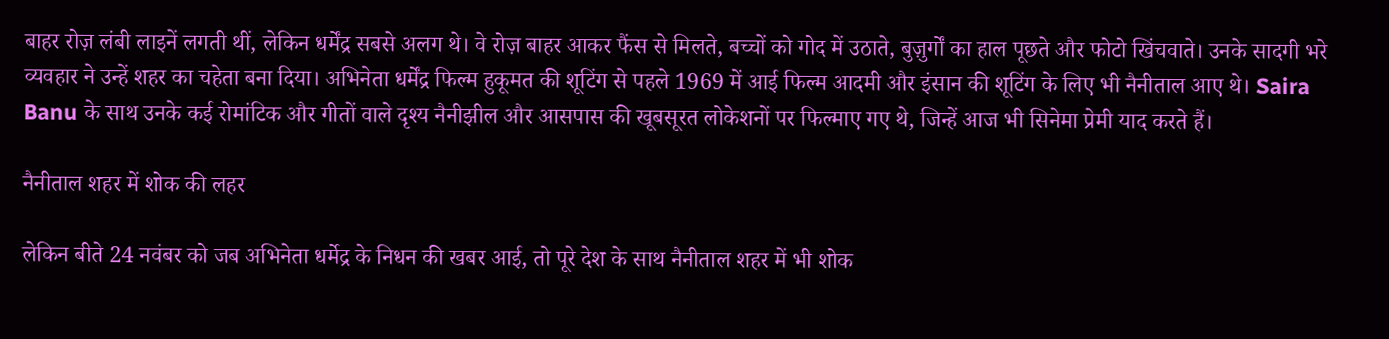बाहर रोज़ लंबी लाइनें लगती थीं, लेकिन धर्मेंद्र सबसे अलग थे। वे रोज़ बाहर आकर फैंस से मिलते, बच्चों को गोद में उठाते, बुज़ुर्गों का हाल पूछते और फोटो खिंचवाते। उनके सादगी भरे व्यवहार ने उन्हें शहर का चहेता बना दिया। अभिनेता धर्मेंद्र फिल्म हुकूमत की शूटिंग से पहले 1969 में आई फिल्म आदमी और इंसान की शूटिंग के लिए भी नैनीताल आए थे। Saira Banu के साथ उनके कई रोमांटिक और गीतों वाले दृश्य नैनीझील और आसपास की खूबसूरत लोकेशनों पर फिल्माए गए थे, जिन्हें आज भी सिनेमा प्रेमी याद करते हैं।

नैनीताल शहर में शोक की लहर

लेकिन बीते 24 नवंबर को जब अभिनेता धर्मेद्र के निधन की खबर आई, तो पूरे देश के साथ नैनीताल शहर में भी शोक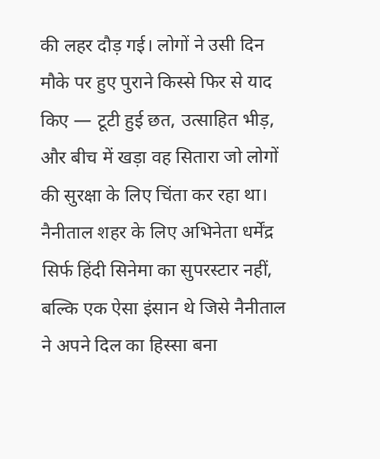की लहर दौड़ गई। लोगों ने उसी दिन मौके पर हुए पुराने किस्से फिर से याद किए — टूटी हुई छत, उत्साहित भीड़, और बीच में खड़ा वह सितारा जो लोगों की सुरक्षा के लिए चिंता कर रहा था। नैनीताल शहर के लिए अभिनेता धर्मेंद्र सिर्फ हिंदी सिनेमा का सुपरस्टार नहीं, बल्कि एक ऐसा इंसान थे जिसे नैनीताल ने अपने दिल का हिस्सा बना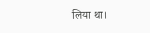लिया था।